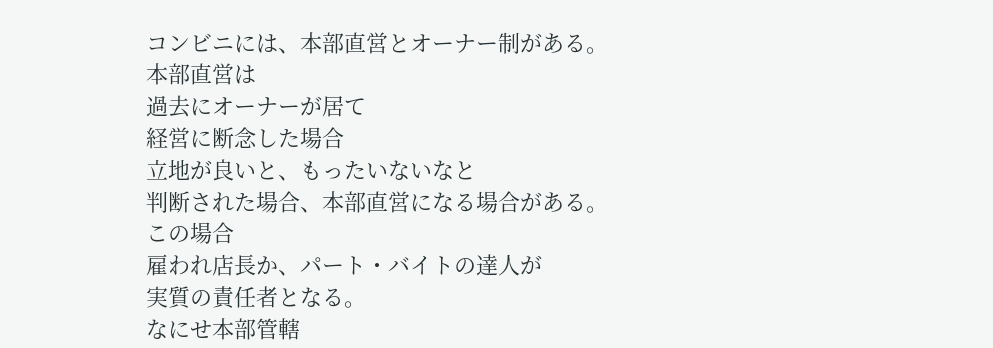コンビニには、本部直営とオーナー制がある。
本部直営は
過去にオーナーが居て
経営に断念した場合
立地が良いと、もったいないなと
判断された場合、本部直営になる場合がある。
この場合
雇われ店長か、パート・バイトの達人が
実質の責任者となる。
なにせ本部管轄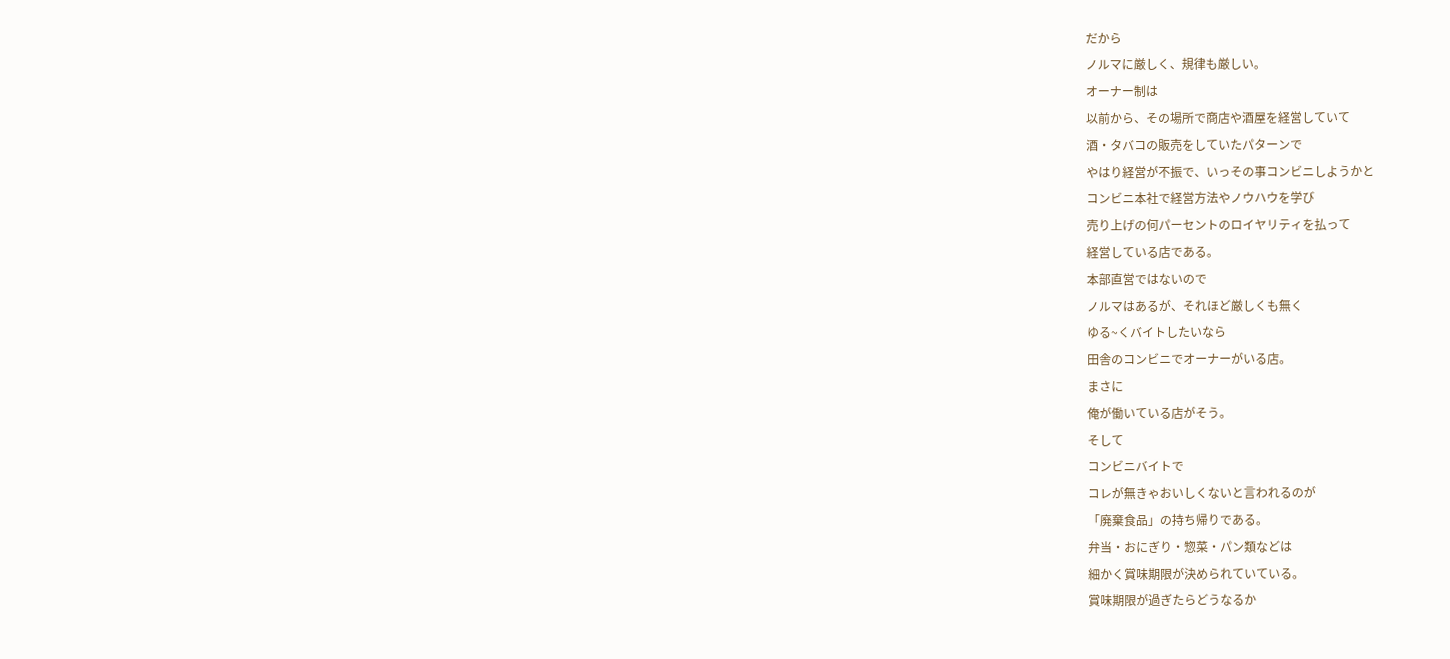だから
ノルマに厳しく、規律も厳しい。
オーナー制は
以前から、その場所で商店や酒屋を経営していて
酒・タバコの販売をしていたパターンで
やはり経営が不振で、いっその事コンビニしようかと
コンビニ本社で経営方法やノウハウを学び
売り上げの何パーセントのロイヤリティを払って
経営している店である。
本部直営ではないので
ノルマはあるが、それほど厳しくも無く
ゆる~くバイトしたいなら
田舎のコンビニでオーナーがいる店。
まさに
俺が働いている店がそう。
そして
コンビニバイトで
コレが無きゃおいしくないと言われるのが
「廃棄食品」の持ち帰りである。
弁当・おにぎり・惣菜・パン類などは
細かく賞味期限が決められていている。
賞味期限が過ぎたらどうなるか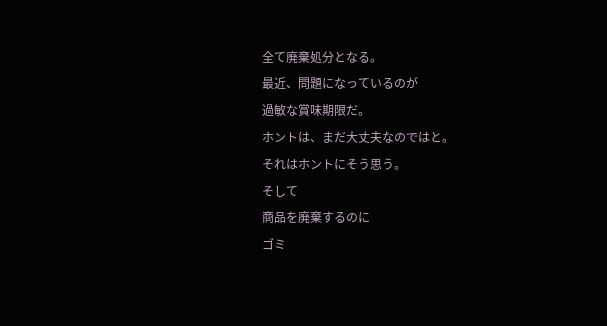全て廃棄処分となる。
最近、問題になっているのが
過敏な賞味期限だ。
ホントは、まだ大丈夫なのではと。
それはホントにそう思う。
そして
商品を廃棄するのに
ゴミ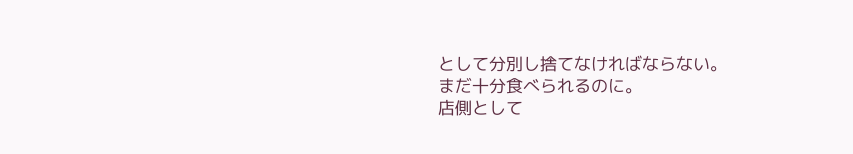として分別し捨てなければならない。
まだ十分食べられるのに。
店側として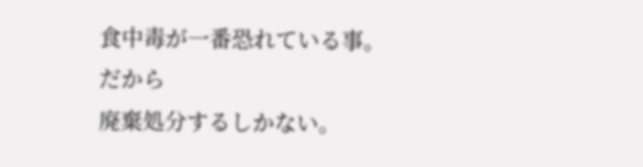食中毒が一番恐れている事。
だから
廃棄処分するしかない。